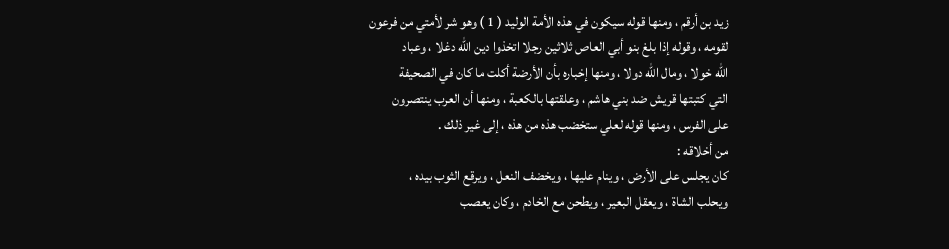زيد بن أرقم ، ومنها قوله سيكون في هذه الأمة الوليد ( 1 ) وهو شر لأمتي من فرعون
لقومه ، وقوله إذا بلغ بنو أبي العاص ثلاثين رجلا اتخذوا دين الله دغلا ، وعباد
الله خولا ، ومال الله دولا ، ومنها إخباره بأن الأرضة أكلت ما كان في الصحيفة
التي كتبتها قريش ضد بني هاشم ، وعلقتها بالكعبة ، ومنها أن العرب ينتصرون
على الفرس ، ومنها قوله لعلي ستخضب هذه من هذه ، إلى غير ذلك .
من أخلاقه :
كان يجلس على الأرض ، وينام عليها ، ويخضف النعل ، ويرقع الثوب بيده ،
ويحلب الشاة ، ويعقل البعير ، ويطحن مع الخادم ، وكان يعصب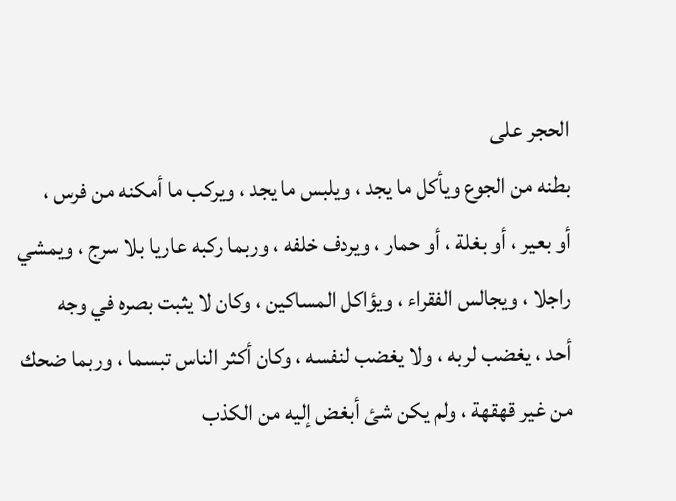الحجر على
بطنه من الجوع ويأكل ما يجد ، ويلبس ما يجد ، ويركب ما أمكنه من فرس ،
أو بعير ، أو بغلة ، أو حمار ، ويردف خلفه ، وربما ركبه عاريا بلا سرج ، ويمشي
راجلا ، ويجالس الفقراء ، ويؤاكل المساكين ، وكان لا يثبت بصره في وجه
أحد ، يغضب لربه ، ولا يغضب لنفسه ، وكان أكثر الناس تبسما ، وربما ضحك
من غير قهقهة ، ولم يكن شئ أبغض إليه من الكذب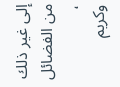إلى غير ذلك من الفضائل ،
وكريم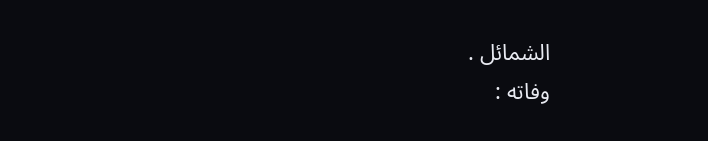الشمائل .
وفاته :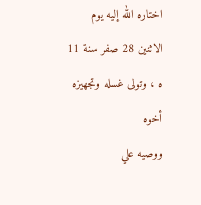اختاره الله إليه يوم الاثنين 28 صفر سنة 11 ه ، وتولى غسله وتجهيزه أخوه
ووصيه علي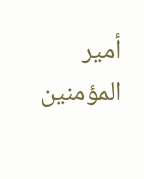أمير المؤمنين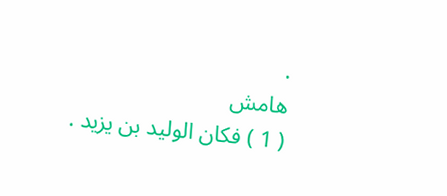.
هامش
( 1 ) فكان الوليد بن يزيد .